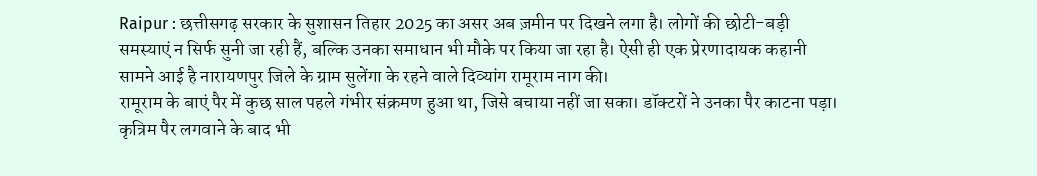Raipur : छत्तीसगढ़ सरकार के सुशासन तिहार 2025 का असर अब ज़मीन पर दिखने लगा है। लोगों की छोटी-बड़ी समस्याएं न सिर्फ सुनी जा रही हैं, बल्कि उनका समाधान भी मौके पर किया जा रहा है। ऐसी ही एक प्रेरणादायक कहानी सामने आई है नारायणपुर जिले के ग्राम सुलेंगा के रहने वाले दिव्यांग रामूराम नाग की।
रामूराम के बाएं पैर में कुछ साल पहले गंभीर संक्रमण हुआ था, जिसे बचाया नहीं जा सका। डॉक्टरों ने उनका पैर काटना पड़ा। कृत्रिम पैर लगवाने के बाद भी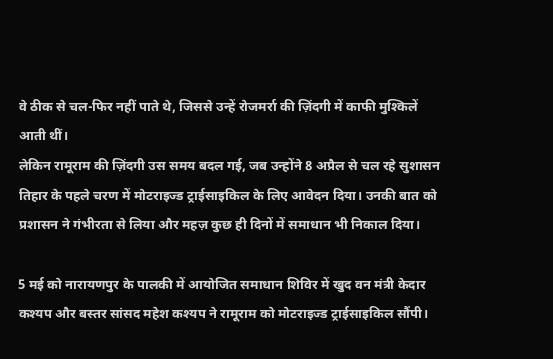वे ठीक से चल-फिर नहीं पाते थे, जिससे उन्हें रोजमर्रा की ज़िंदगी में काफी मुश्किलें आती थीं।
लेकिन रामूराम की ज़िंदगी उस समय बदल गई, जब उन्होंने 8 अप्रैल से चल रहे सुशासन तिहार के पहले चरण में मोटराइज्ड ट्राईसाइकिल के लिए आवेदन दिया। उनकी बात को प्रशासन ने गंभीरता से लिया और महज़ कुछ ही दिनों में समाधान भी निकाल दिया।

5 मई को नारायणपुर के पालकी में आयोजित समाधान शिविर में खुद वन मंत्री केदार कश्यप और बस्तर सांसद महेश कश्यप ने रामूराम को मोटराइज्ड ट्राईसाइकिल सौंपी।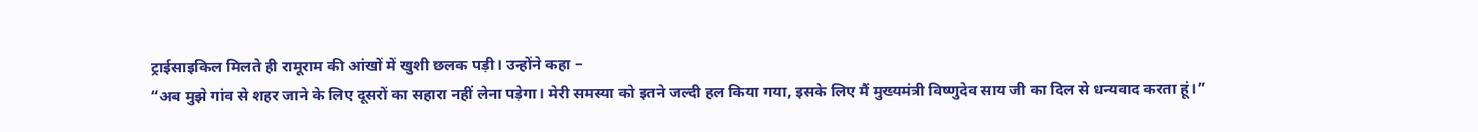ट्राईसाइकिल मिलते ही रामूराम की आंखों में खुशी छलक पड़ी। उन्होंने कहा –
“अब मुझे गांव से शहर जाने के लिए दूसरों का सहारा नहीं लेना पड़ेगा। मेरी समस्या को इतने जल्दी हल किया गया, इसके लिए मैं मुख्यमंत्री विष्णुदेव साय जी का दिल से धन्यवाद करता हूं।”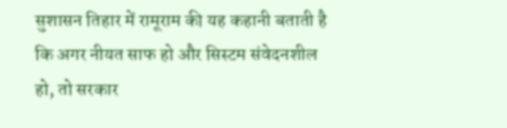सुशासन तिहार में रामूराम की यह कहानी बताती है कि अगर नीयत साफ हो और सिस्टम संवेदनशील हो, तो सरकार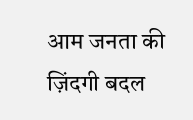आम जनता की ज़िंदगी बदल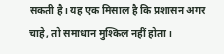सकती है। यह एक मिसाल है कि प्रशासन अगर चाहे, तो समाधान मुश्किल नहीं होता।